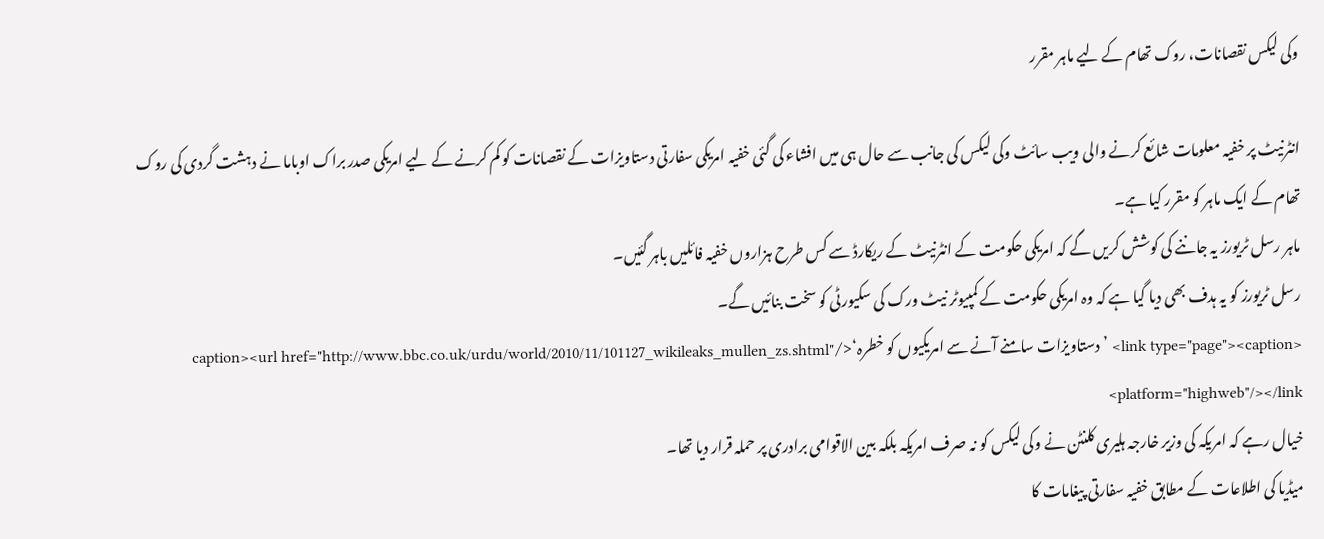وکی لیکس نقصانات، روک تھام کے لیے ماہر مقرر

انٹرنیٹ پر خفیہ معلومات شائع کرنے والی ویب سائٹ وکی لیکس کی جانب سے حال ہی میں افشاء کی گئی خفیہ امریکی سفارتی دستاویزات کے نقصانات کو کم کرنے کے لیے امریکی صدر براک اوباما نے دہشت گردی کی روک تھام کے ایک ماہر کو مقرر کیا ہے۔
ماہر رسل ٹریورز یہ جاننے کی کوشش کریں گے کہ امریکی حکومت کے انٹرنیٹ کے ریکارڈ سے کس طرح ہزاروں خفیہ فائلیں باہر گئیں۔
رسل ٹریورز کو یہ ہدف بھی دیا گیا ہے کہ وہ امریکی حکومت کے کمپیوٹر نیٹ ورک کی سکیورٹی کو سخت بنائیں گے۔
<link type="page"><caption> ’دستاویزات سامنے آنے سے امریکیوں کو خطرہ‘</caption><url href="http://www.bbc.co.uk/urdu/world/2010/11/101127_wikileaks_mullen_zs.shtml" platform="highweb"/></link>
خیال رہے کہ امریکہ کی وزیر خارجہ ہلیری کلنٹن نے وکی لیکس کو نہ صرف امریکہ بلکہ بین الاقوامی برادری پر حملہ قرار دیا تھا۔
میڈیا کی اطلاعات کے مطابق خفیہ سفارتی پیغامات کا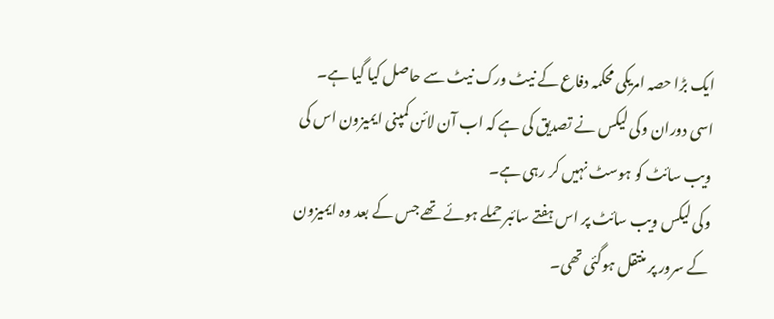ایک بڑا حصہ امریکی محکمہ دفاع کے نیٹ ورک نیٹ سے حاصل کیا گیا ہے۔
اسی دوران وکی لیکس نے تصدیق کی ہے کہ اب آن لائن کمپنی ایمیزون اس کی ویب سائٹ کو ہوسٹ نہیں کر رہی ہے۔
وکی لیکس ویب سائٹ پر اس ہفتے سائبر حملے ہوئے تھے جس کے بعد وہ ایمیزون کے سرور پر منتقل ہوگئی تھی۔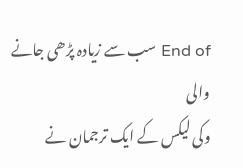End of سب سے زیادہ پڑھی جانے والی
وکی لیکس کے ایک ترجمان نے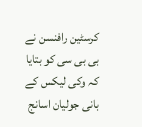کرسٹین رافنسن نے بی بی سی کو بتایا کہ وکی لیکس کے بانی جولیان اسانج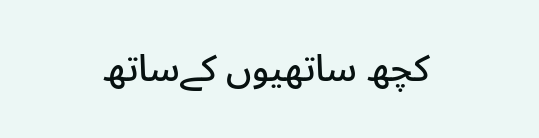کچھ ساتھیوں کےساتھ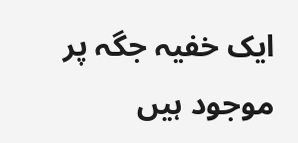ایک خفیہ جگہ پر موجود ہیں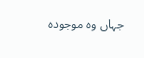جہاں وہ موجودہ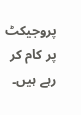پروجیکٹ پر کام کر رہے ہیں۔